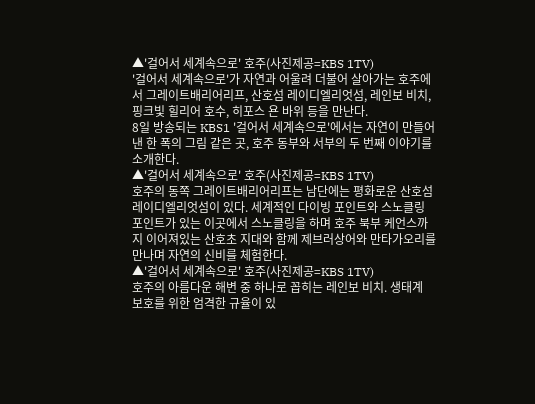▲'걸어서 세계속으로' 호주(사진제공=KBS 1TV)
'걸어서 세계속으로'가 자연과 어울려 더불어 살아가는 호주에서 그레이트배리어리프, 산호섬 레이디엘리엇섬, 레인보 비치, 핑크빛 힐리어 호수, 히포스 욘 바위 등을 만난다.
8일 방송되는 KBS1 '걸어서 세계속으로'에서는 자연이 만들어낸 한 폭의 그림 같은 곳, 호주 동부와 서부의 두 번째 이야기를 소개한다.
▲'걸어서 세계속으로' 호주(사진제공=KBS 1TV)
호주의 동쪽 그레이트배리어리프는 남단에는 평화로운 산호섬 레이디엘리엇섬이 있다. 세계적인 다이빙 포인트와 스노클링 포인트가 있는 이곳에서 스노클링을 하며 호주 북부 케언스까지 이어져있는 산호초 지대와 함께 제브러상어와 만타가오리를 만나며 자연의 신비를 체험한다.
▲'걸어서 세계속으로' 호주(사진제공=KBS 1TV)
호주의 아름다운 해변 중 하나로 꼽히는 레인보 비치. 생태계 보호를 위한 엄격한 규율이 있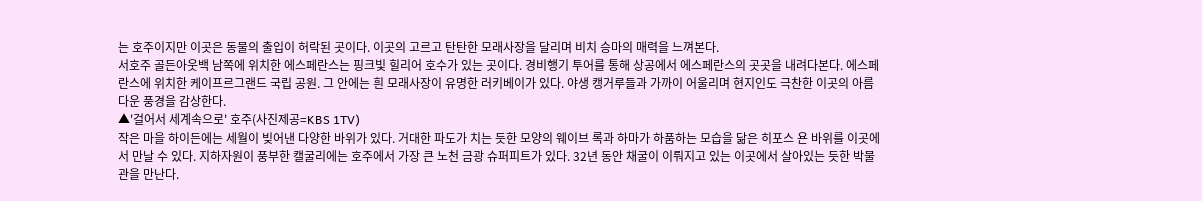는 호주이지만 이곳은 동물의 출입이 허락된 곳이다. 이곳의 고르고 탄탄한 모래사장을 달리며 비치 승마의 매력을 느껴본다.
서호주 골든아웃백 남쪽에 위치한 에스페란스는 핑크빛 힐리어 호수가 있는 곳이다. 경비행기 투어를 통해 상공에서 에스페란스의 곳곳을 내려다본다. 에스페란스에 위치한 케이프르그랜드 국립 공원. 그 안에는 흰 모래사장이 유명한 러키베이가 있다. 야생 캥거루들과 가까이 어울리며 현지인도 극찬한 이곳의 아름다운 풍경을 감상한다.
▲'걸어서 세계속으로' 호주(사진제공=KBS 1TV)
작은 마을 하이든에는 세월이 빚어낸 다양한 바위가 있다. 거대한 파도가 치는 듯한 모양의 웨이브 록과 하마가 하품하는 모습을 닮은 히포스 욘 바위를 이곳에서 만날 수 있다. 지하자원이 풍부한 캘굴리에는 호주에서 가장 큰 노천 금광 슈퍼피트가 있다. 32년 동안 채굴이 이뤄지고 있는 이곳에서 살아있는 듯한 박물관을 만난다.